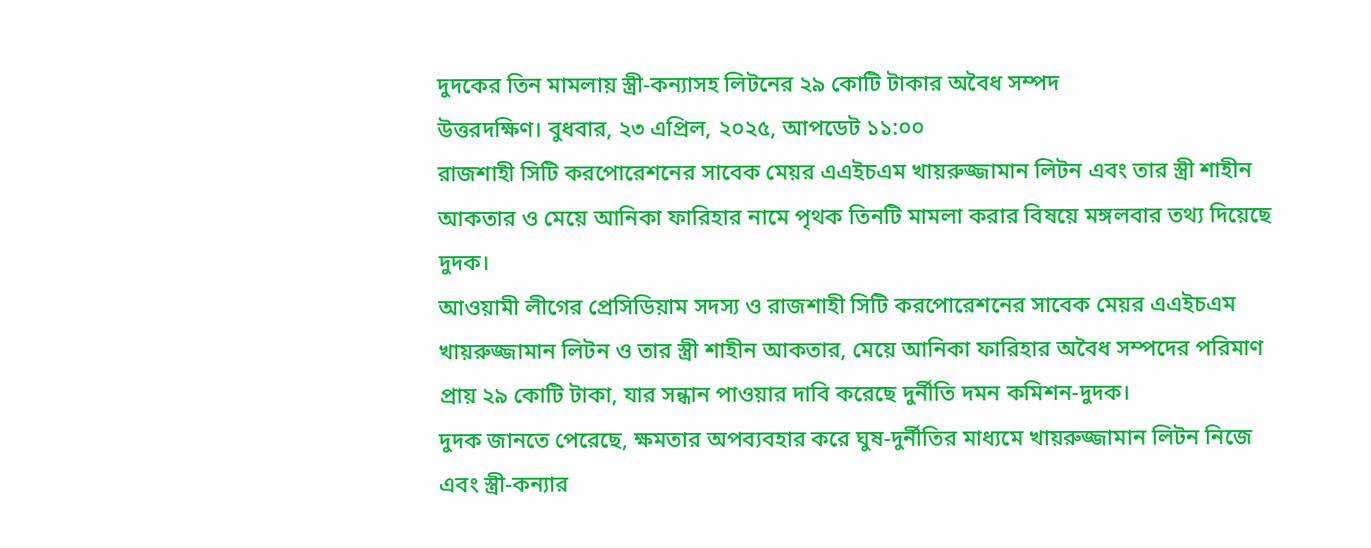দুদকের তিন মামলায় স্ত্রী-কন্যাসহ লিটনের ২৯ কোটি টাকার অবৈধ সম্পদ
উত্তরদক্ষিণ। বুধবার, ২৩ এপ্রিল, ২০২৫, আপডেট ১১:০০
রাজশাহী সিটি করপোরেশনের সাবেক মেয়র এএইচএম খায়রুজ্জামান লিটন এবং তার স্ত্রী শাহীন আকতার ও মেয়ে আনিকা ফারিহার নামে পৃথক তিনটি মামলা করার বিষয়ে মঙ্গলবার তথ্য দিয়েছে দুদক।
আওয়ামী লীগের প্রেসিডিয়াম সদস্য ও রাজশাহী সিটি করপোরেশনের সাবেক মেয়র এএইচএম খায়রুজ্জামান লিটন ও তার স্ত্রী শাহীন আকতার, মেয়ে আনিকা ফারিহার অবৈধ সম্পদের পরিমাণ প্রায় ২৯ কোটি টাকা, যার সন্ধান পাওয়ার দাবি করেছে দুর্নীতি দমন কমিশন-দুদক।
দুদক জানতে পেরেছে, ক্ষমতার অপব্যবহার করে ঘুষ-দুর্নীতির মাধ্যমে খায়রুজ্জামান লিটন নিজে এবং স্ত্রী-কন্যার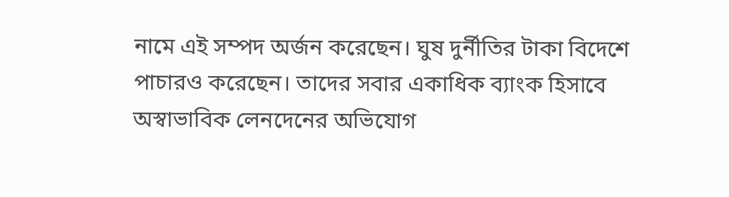নামে এই সম্পদ অর্জন করেছেন। ঘুষ দুর্নীতির টাকা বিদেশে পাচারও করেছেন। তাদের সবার একাধিক ব্যাংক হিসাবে অস্বাভাবিক লেনদেনের অভিযোগ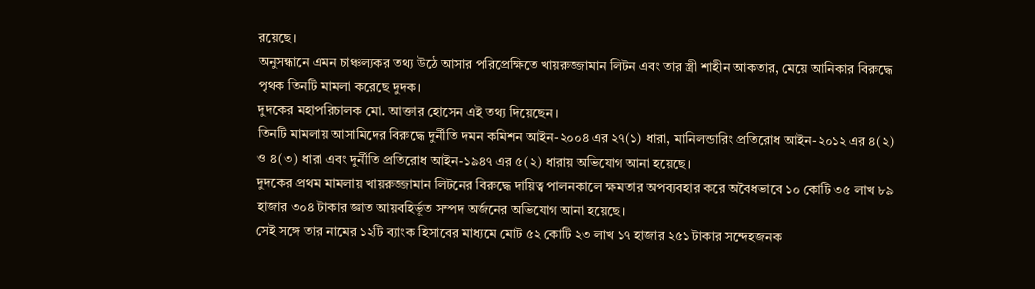রয়েছে।
অনুসন্ধানে এমন চাঞ্চল্যকর তথ্য উঠে আসার পরিপ্রেক্ষিতে খায়রুজ্জামান লিটন এবং তার স্ত্রী শাহীন আকতার, মেয়ে আনিকার বিরুদ্ধে পৃথক তিনটি মামলা করেছে দুদক।
দুদকের মহাপরিচালক মো. আক্তার হোসেন এই তথ্য দিয়েছেন।
তিনটি মামলায় আসামিদের বিরুদ্ধে দুর্নীতি দমন কমিশন আইন-২০০৪ এর ২৭(১) ধারা, মানিলন্ডারিং প্রতিরোধ আইন-২০১২ এর ৪(২) ও ৪(৩) ধারা এবং দুর্নীতি প্রতিরোধ আইন-১৯৪৭ এর ৫(২) ধারায় অভিযোগ আনা হয়েছে।
দুদকের প্রথম মামলায় খায়রুজ্জামান লিটনের বিরুদ্ধে দায়িত্ব পালনকালে ক্ষমতার অপব্যবহার করে অবৈধভাবে ১০ কোটি ৩৫ লাখ ৮৯ হাজার ৩০৪ টাকার জ্ঞাত আয়বহির্ভূত সম্পদ অর্জনের অভিযোগ আনা হয়েছে।
সেই সঙ্গে তার নামের ১২টি ব্যাংক হিসাবের মাধ্যমে মোট ৫২ কোটি ২৩ লাখ ১৭ হাজার ২৫১ টাকার সন্দেহজনক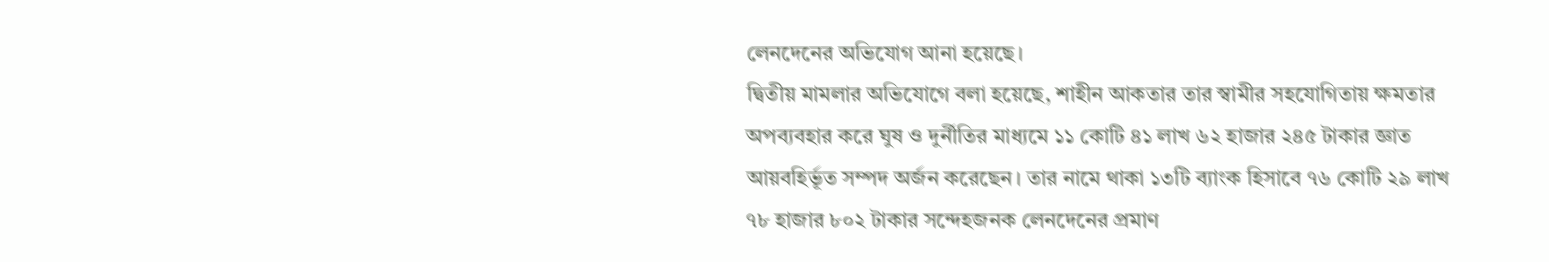লেনদেনের অভিযোগ আনা হয়েছে।
দ্বিতীয় মামলার অভিযোগে বলা হয়েছে, শাহীন আকতার তার স্বামীর সহযোগিতায় ক্ষমতার অপব্যবহার করে ঘুষ ও দুর্নীতির মাধ্যমে ১১ কোটি ৪১ লাখ ৬২ হাজার ২৪৫ টাকার জ্ঞাত আয়বহির্ভূত সম্পদ অর্জন করেছেন। তার নামে থাকা ১৩টি ব্যাংক হিসাবে ৭৬ কোটি ২৯ লাখ ৭৮ হাজার ৮০২ টাকার সন্দেহজনক লেনদেনের প্রমাণ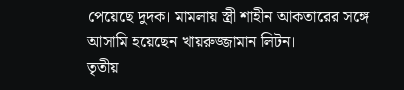পেয়েছে দুদক। মামলায় স্ত্রী শাহীন আকতারের সঙ্গে আসামি হয়েছেন খায়রুজ্জামান লিটন।
তৃতীয়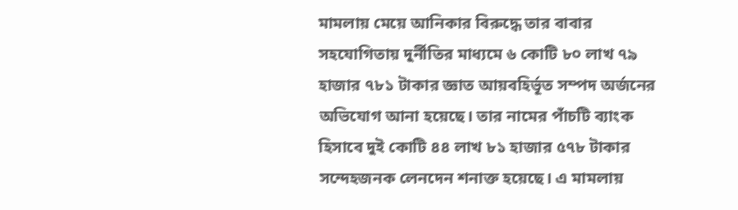মামলায় মেয়ে আনিকার বিরুদ্ধে তার বাবার সহযোগিতায় দুর্নীতির মাধ্যমে ৬ কোটি ৮০ লাখ ৭৯ হাজার ৭৮১ টাকার জ্ঞাত আয়বহির্ভূত সম্পদ অর্জনের অভিযোগ আনা হয়েছে। তার নামের পাঁচটি ব্যাংক হিসাবে দুই কোটি ৪৪ লাখ ৮১ হাজার ৫৭৮ টাকার সন্দেহজনক লেনদেন শনাক্ত হয়েছে। এ মামলায়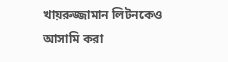খায়রুজ্জামান লিটনকেও আসামি করা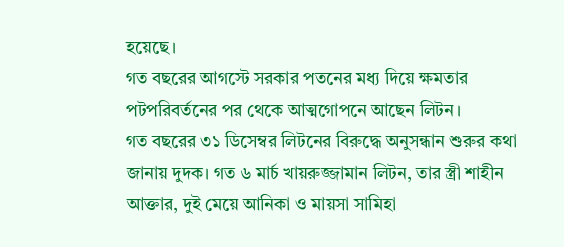হয়েছে।
গত বছরের আগস্টে সরকার পতনের মধ্য দিয়ে ক্ষমতার পটপরিবর্তনের পর থেকে আত্মগোপনে আছেন লিটন।
গত বছরের ৩১ ডিসেম্বর লিটনের বিরুদ্ধে অনুসন্ধান শুরুর কথা জানায় দুদক। গত ৬ মার্চ খায়রুজ্জামান লিটন, তার স্ত্রী শাহীন আক্তার, দুই মেয়ে আনিকা ও মায়সা সামিহা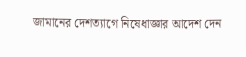জামানের দেশত্যাগে নিষেধাজ্ঞার আদেশ দেন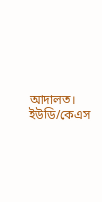আদালত।
ইউডি/কেএস